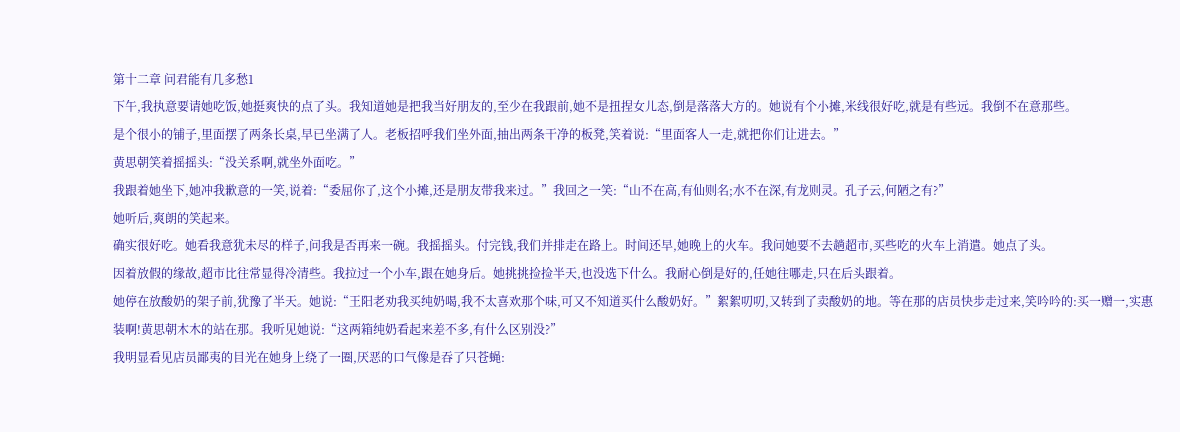第十二章 问君能有几多愁1
下午,我执意要请她吃饭,她挺爽快的点了头。我知道她是把我当好朋友的,至少在我跟前,她不是扭捏女儿态,倒是落落大方的。她说有个小摊,米线很好吃,就是有些远。我倒不在意那些。
是个很小的铺子,里面摆了两条长桌,早已坐满了人。老板招呼我们坐外面,抽出两条干净的板凳,笑着说:“里面客人一走,就把你们让进去。”
黄思朝笑着摇摇头:“没关系啊,就坐外面吃。”
我跟着她坐下,她冲我歉意的一笑,说着:“委屈你了,这个小摊,还是朋友带我来过。”我回之一笑:“山不在高,有仙则名;水不在深,有龙则灵。孔子云,何陋之有?”
她听后,爽朗的笑起来。
确实很好吃。她看我意犹未尽的样子,问我是否再来一碗。我摇摇头。付完钱,我们并排走在路上。时间还早,她晚上的火车。我问她要不去趟超市,买些吃的火车上消遣。她点了头。
因着放假的缘故,超市比往常显得冷清些。我拉过一个小车,跟在她身后。她挑挑捡捡半天,也没选下什么。我耐心倒是好的,任她往哪走,只在后头跟着。
她停在放酸奶的架子前,犹豫了半天。她说:“王阳老劝我买纯奶喝,我不太喜欢那个味,可又不知道买什么酸奶好。”絮絮叨叨,又转到了卖酸奶的地。等在那的店员快步走过来,笑吟吟的:买一赠一,实惠装啊!黄思朝木木的站在那。我听见她说:“这两箱纯奶看起来差不多,有什么区别没?”
我明显看见店员鄙夷的目光在她身上绕了一圈,厌恶的口气像是吞了只苍蝇: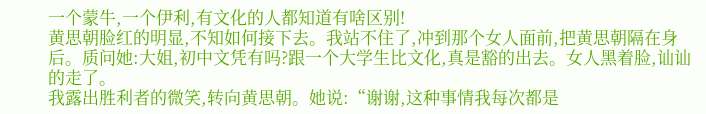一个蒙牛,一个伊利,有文化的人都知道有啥区别!
黄思朝脸红的明显,不知如何接下去。我站不住了,冲到那个女人面前,把黄思朝隔在身后。质问她:大姐,初中文凭有吗?跟一个大学生比文化,真是豁的出去。女人黑着脸,讪讪的走了。
我露出胜利者的微笑,转向黄思朝。她说:“谢谢,这种事情我每次都是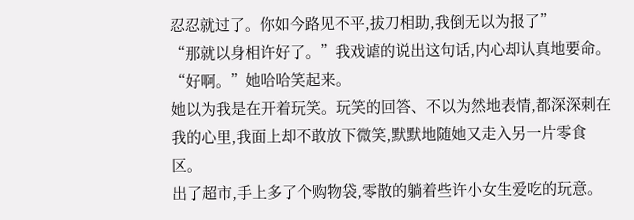忍忍就过了。你如今路见不平,拔刀相助,我倒无以为报了”
“那就以身相许好了。”我戏谑的说出这句话,内心却认真地要命。
“好啊。”她哈哈笑起来。
她以为我是在开着玩笑。玩笑的回答、不以为然地表情,都深深刺在我的心里,我面上却不敢放下微笑,默默地随她又走入另一片零食区。
出了超市,手上多了个购物袋,零散的躺着些许小女生爱吃的玩意。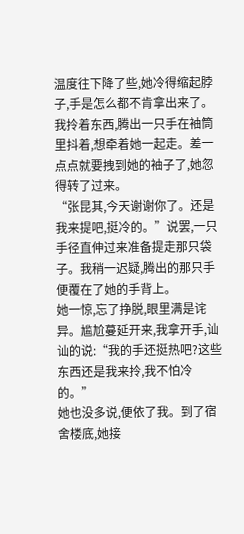温度往下降了些,她冷得缩起脖子,手是怎么都不肯拿出来了。我拎着东西,腾出一只手在袖筒里抖着,想牵着她一起走。差一点点就要拽到她的袖子了,她忽得转了过来。
“张昆其,今天谢谢你了。还是我来提吧,挺冷的。”说罢,一只手径直伸过来准备提走那只袋子。我稍一迟疑,腾出的那只手便覆在了她的手背上。
她一惊,忘了挣脱,眼里满是诧异。尴尬蔓延开来,我拿开手,讪讪的说:“我的手还挺热吧?这些东西还是我来拎,我不怕冷的。”
她也没多说,便依了我。到了宿舍楼底,她接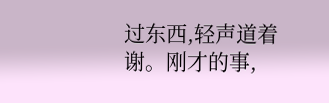过东西,轻声道着谢。刚才的事,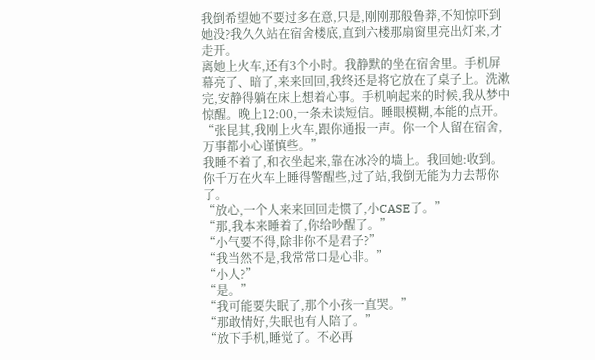我倒希望她不要过多在意,只是,刚刚那般鲁莽,不知惊吓到她没?我久久站在宿舍楼底,直到六楼那扇窗里亮出灯来,才走开。
离她上火车,还有3个小时。我静默的坐在宿舍里。手机屏幕亮了、暗了,来来回回,我终还是将它放在了桌子上。洗漱完,安静得躺在床上想着心事。手机响起来的时候,我从梦中惊醒。晚上12:00,一条未读短信。睡眼模糊,本能的点开。
“张昆其,我刚上火车,跟你通报一声。你一个人留在宿舍,万事都小心谨慎些。”
我睡不着了,和衣坐起来,靠在冰冷的墙上。我回她:收到。你千万在火车上睡得警醒些,过了站,我倒无能为力去帮你了。
“放心,一个人来来回回走惯了,小CASE了。”
“那,我本来睡着了,你给吵醒了。”
“小气要不得,除非你不是君子?”
“我当然不是,我常常口是心非。”
“小人?”
“是。”
“我可能要失眠了,那个小孩一直哭。”
“那敢情好,失眠也有人陪了。”
“放下手机,睡觉了。不必再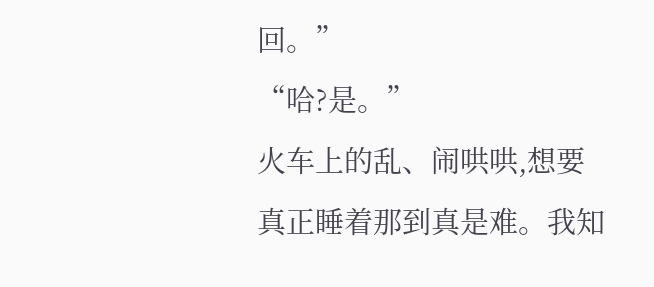回。”
“哈?是。”
火车上的乱、闹哄哄,想要真正睡着那到真是难。我知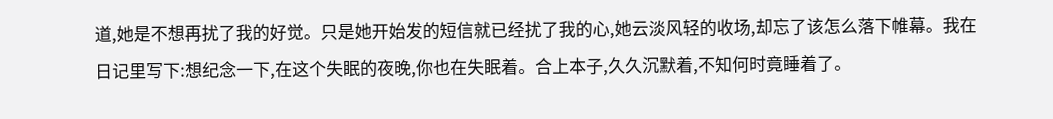道,她是不想再扰了我的好觉。只是她开始发的短信就已经扰了我的心,她云淡风轻的收场,却忘了该怎么落下帷幕。我在日记里写下:想纪念一下,在这个失眠的夜晚,你也在失眠着。合上本子,久久沉默着,不知何时竟睡着了。